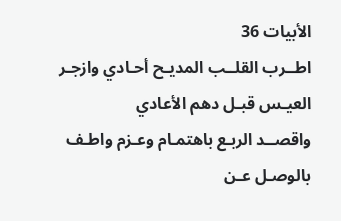الأبيات 36
اطــرب القلــب المديـح أحـادي وازجـر العيـس قبـل دهم الأعادي
واقصــد الربـع باهتمـام وعـزم واطـف بالوصـل عـن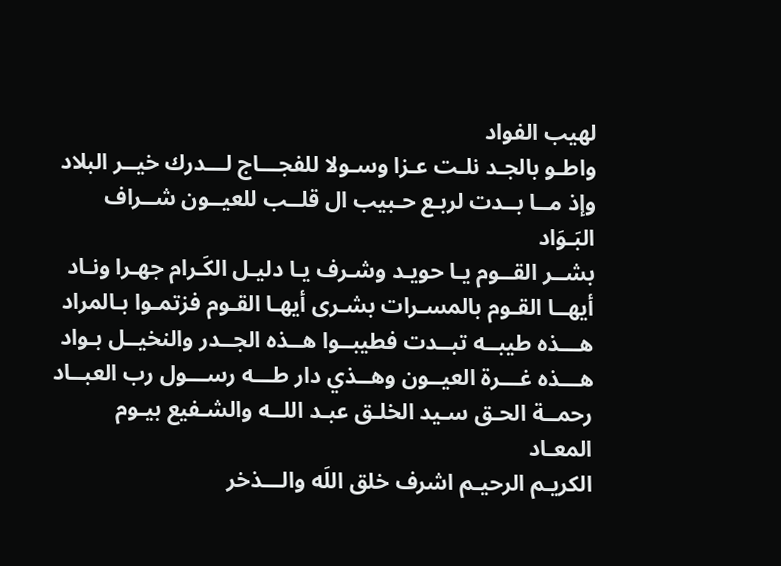لهيب الفواد
واطـو بالجـد نلـت عـزا وسـولا للفجـــاج لـــدرك خيــر البلاد
وإذ مــا بــدت لربـع حـبيب ال قلــب للعيــون شــراف البَـوَاد
بشــر القــوم يـا حويـد وشـرف يـا دليـل الكَـرام جهـرا ونـاد
أيهــا القـوم بالمسـرات بشـرى أيهـا القـوم فزتمـوا بـالمراد
هـــذه طيبــه تبــدت فطيبــوا هــذه الجــدر والنخيــل بـواد
هـــذه غـــرة العيــون وهــذي دار طـــه رســـول رب العبــاد
رحمــة الحـق سـيد الخلـق عبـد اللــه والشـفيع بيـوم المعـاد
الكريـم الرحيـم اشرف خلق اللَه والـــذخر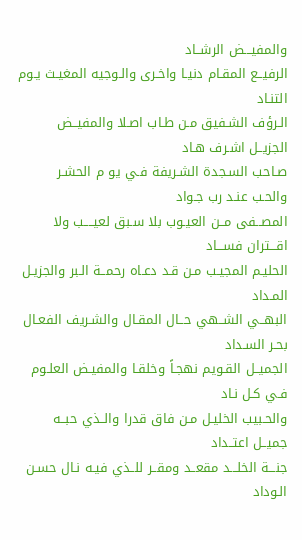والمفيـــض الرشــاد
الرفيــع المقـام دنيـا واخـرى والـوجيه المغيـث يـوم التنـاد
الـرؤف الشـفيق مـن طـاب اصـلا والمفيــض الجزيــل اشـرف هـاد
صـاحب السـجدة الشـريفة فـي يو م الحشـر والحـب عنـد رب جـواد
المصــفى مــن العيـوب بلا سـبق لعيــــب ولا اقـــتران فســـاد
الحليـم المجيـب مـن قـد دعـاه رحمــة الـبر والجزيـل المـداد
البهــي الشــهي حــال المقـال والشـريف الفعـال بحـر السـداد
الجميــل القـويم نهجـاً وخلقـا والمفيـض العلـوم فـي كـل نـاد
والحـبيب الخليـل مـن فاق قدرا والــذي حبــه جميــل اعتــداد
جنـــة الخلـــد مقعــد ومقــر للــذي فيـه نـال حسـن الـوداد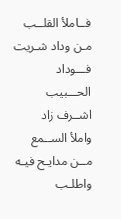فــاملأ القلــب مـن وداد شـريت فـــوداد الحـــبيب اشــرف زاد
واملأ الســمع مــن مدايـح فيـه واطلـب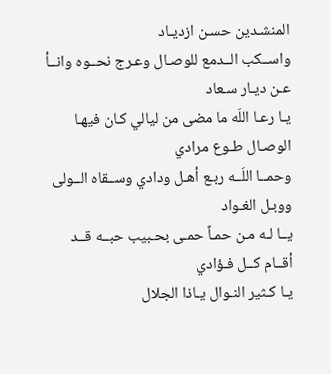المنشـدين حسـن ازديـاد
واســكب الــدمع للوصـال وعـرج نحــوه وانــأ عـن ديـار سـعاد
يـا رعـا اللَه ما مضى من ليالي كـان فيهـا الوصـال طـوع مرادي
وحمــا اللَــه ربـع أهـل ودادي وســقاه الــولى ووبـل الغـواد
يــا لـه مـن حمـاً حمـى بحـبيب حبــه قــد أقــام كــل فـؤادي
يـا كـثير النـوال يـاذا الجلال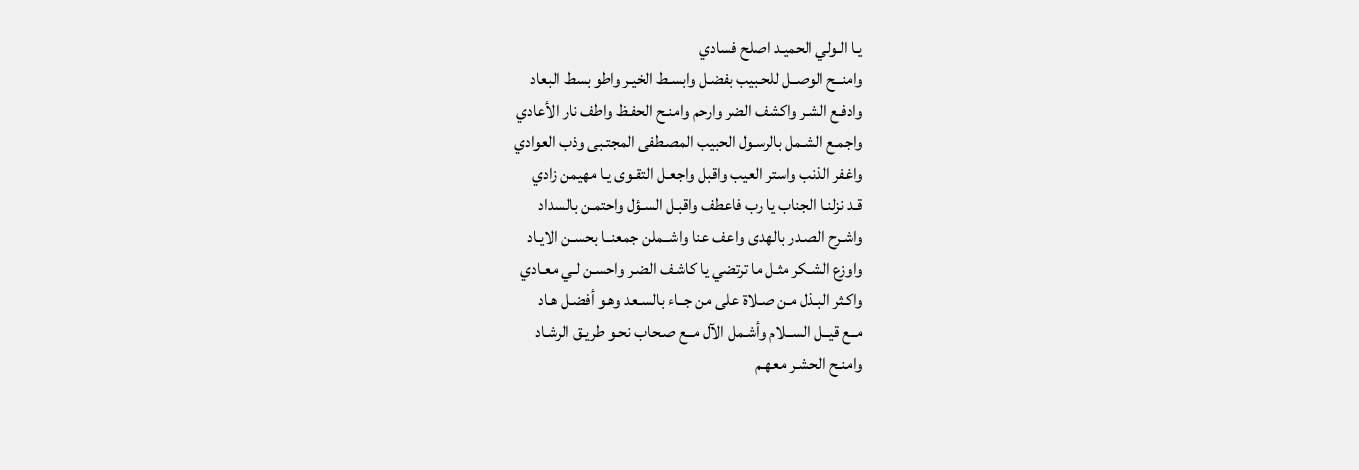يـا الـولي الحميـد اصلح فسادي
وامنــح الوصــل للحـبيب بفضـل وابسـط الخيـر واطو بسط البعاد
وادفـع الشـر واكشف الضر وارحم وامنـح الحفـظ واطف نار الأعادي
واجمـع الشـمل بالرسـول الحبيب المصـطفى المجتـبى وذب العوادي
واغفر الذنب واستر العيب واقبل واجعـل التقـوى يـا مهيمن زادي
قـد نزلنـا الجناب يا رب فاعطف واقبـل السـؤل واحتمـن بالسداد
واشـرح الصـدر بالهدى واعف عنا واشــملن جمعنــا بحسـن الايـاد
واوزع الشـكر مثـل ما ترتضي يا كاشـف الضـر واحسـن لـي معـادي
واكـثر البـذل مـن صـلاة على من جــاء بالسـعد وهـو أفضـل هـاد
مــع قيــل الســلام وأشـمل الآل مــع صـحاب نحـو طريـق الرشـاد
وامنـح الحشـر معهـم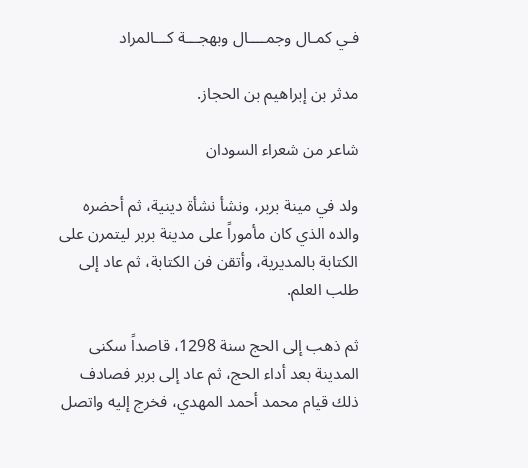فـي كمـال وجمــــال وبهجـــة كـــالمراد

مدثر بن إبراهيم بن الحجاز.

شاعر من شعراء السودان

ولد في مينة بربر، ونشأ نشأة دينية، ثم أحضره والده الذي كان مأموراً على مدينة بربر ليتمرن على الكتابة بالمديرية، وأتقن فن الكتابة، ثم عاد إلى طلب العلم.

ثم ذهب إلى الحج سنة 1298، قاصداً سكنى المدينة بعد أداء الحج، ثم عاد إلى بربر فصادف ذلك قيام محمد أحمد المهدي، فخرج إليه واتصل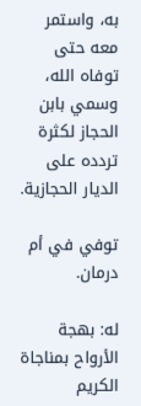به، واستمر معه حتى توفاه الله، وسمي بابن الحجاز لكثرة تردده على الديار الحجازية.

توفي في أم درمان.

له: بهجة الأرواح بمناجاة الكريم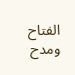الفتاح ومدح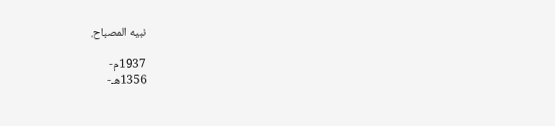نبيه المصباح.

1937م-
1356هـ-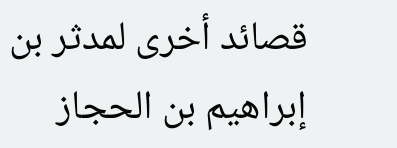قصائد أخرى لمدثر بن إبراهيم بن الحجاز